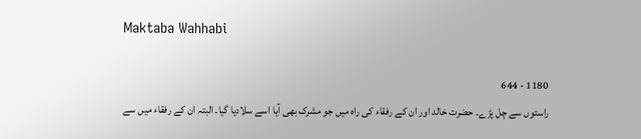Maktaba Wahhabi

1180 - 644
راستوں سے چل پڑے۔ حضرت خالد اور ان کے رفقاء کی راہ میں جو مشرک بھی آیا اسے سلادیا گیا۔ البتہ ان کے رفقاء میں سے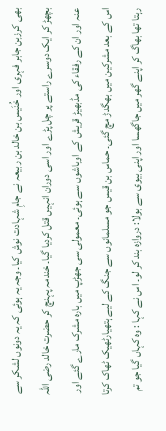بھی کرزبن جابر فہری اور خُنَیس بن خالد بن ربیعہ نے جامِ شہادت نوش کیا۔ وجہ یہ ہوئی کہ یہ دونوں لشکر سے بچھڑ کر ایک دوسرے راستے پر چل پڑے اور اسی دوران انہیں قتل کردیا گیا۔ خندمہ پہنچ کر حضرت خالد رضی اللہ عنہ اور ان کے رفقاء کی مڈبھیڑ قریش کے اوباشوں سے ہوئی۔ معمولی سی جھڑپ میں بارہ مشرک مارے گئے اور اس کے بعد مشرکین میں بھگدڑ مچ گئی۔ حماس بن قیس جو مسلمانوں سے جنگ کے لیے ہتھیارٹھیک ٹھاک کرتا رہتا تھا بھاگ کر اپنے گھر میں جاگھسا اور اپنی بیوی سے بولا: دروازہ بند کر لو۔ اس نے کہا : وہ کہاں گیا جو تم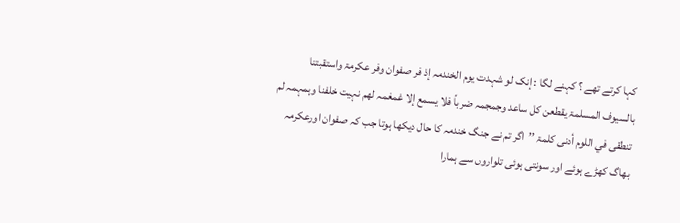کہا کرتے تھے ؟ کہنے لگا : إنک لو شہدت یوم الخندمہ إذ فر صفوان وفر عکرمۃ واستقبتنا بالسیوف المسلمۃ یقطعن کل ساعد وجمجمہ ضرباً فلا یسمع إلا غمغمہ لھم نہیت خلفنا وہمہمہ لم تنطقی في اللوم أدنی کلمۃ ’’اگر تم نے جنگ خندمہ کا حال دیکھا ہوتا جب کہ صفوان اورعکرمہ بھاگ کھڑے ہوئے اور سونتی ہوئی تلواروں سے ہمارا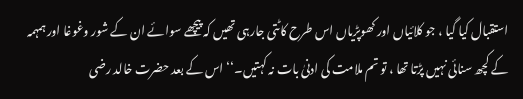استقبال کیا گیا ، جو کلائیاں اور کھوپڑیاں اس طرح کاٹتی جارہی تھیں کہ پیچھے سوائے ان کے شور وغوغا اور ہمہمہ کے کچھ سنائی نہیں پڑتا تھا ، تو تم ملامت کی ادنیٰ بات نہ کہتیں۔‘‘ اس کے بعد حضرت خالد رضی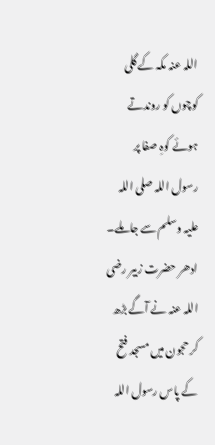اللہ عنہ مکہ کے گلی کوچوں کو روندتے ہوئے کوہِ صفا پر رسول اللہ صلی اللہ علیہ وسلم سے جاملے۔ ادھر حضرت زبیر رضی اللہ عنہ نے آگے بڑھ کر حجون میں مسجد فتح کے پاس رسول اللہ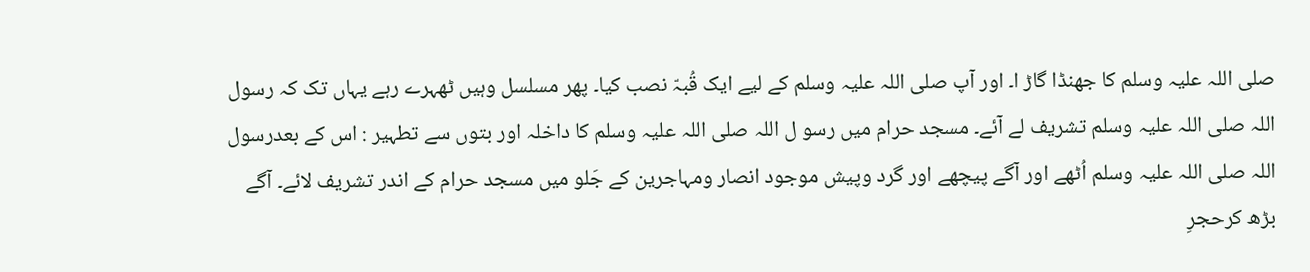صلی اللہ علیہ وسلم کا جھنڈا گاڑ ا۔ اور آپ صلی اللہ علیہ وسلم کے لیے ایک قُبہّ نصب کیا۔ پھر مسلسل وہیں ٹھہرے رہے یہاں تک کہ رسول اللہ صلی اللہ علیہ وسلم تشریف لے آئے۔ مسجد حرام میں رسو ل اللہ صلی اللہ علیہ وسلم کا داخلہ اور بتوں سے تطہیر : اس کے بعدرسول اللہ صلی اللہ علیہ وسلم اُٹھے اور آگے پیچھے اور گرد وپیش موجود انصار ومہاجرین کے جَلو میں مسجد حرام کے اندر تشریف لائے۔ آگے بڑھ کرحجرِ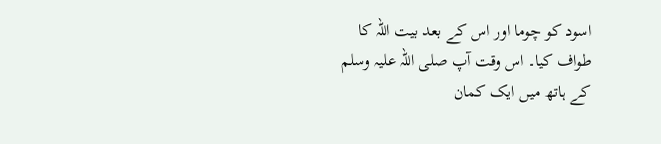اسود کو چوما اور اس کے بعد بیت اللہ کا طواف کیا۔ اس وقت آپ صلی اللہ علیہ وسلم کے ہاتھ میں ایک کمان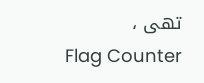تھی ،
Flag Counter